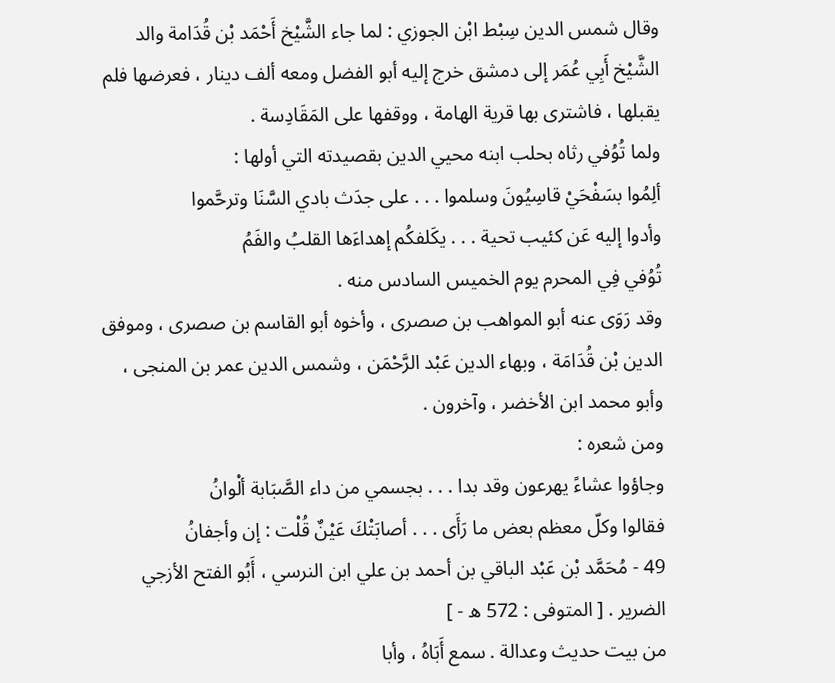وقال شمس الدين سِبْط ابْن الجوزي : لما جاء الشَّيْخ أَحْمَد بْن قُدَامة والد الشَّيْخ أَبِي عُمَر إلى دمشق خرج إليه أبو الفضل ومعه ألف دينار ، فعرضها فلم يقبلها ، فاشترى بها قرية الهامة ، ووقفها على المَقَادِسة .
ولما تُوُفي رثاه بحلب ابنه محيي الدين بقصيدته التي أولها :
ألِمُوا بسَفْحَيْ قاسِيُونَ وسلموا . . . على جدَث بادي السَّنَا وترحَّموا
وأدوا إليه عَن كئيب تحية . . . يكَلفكُم إهداءَها القلبُ والفَمُ
تُوُفي فِي المحرم يوم الخميس السادس منه .
وقد رَوَى عنه أبو المواهب بن صصرى ، وأخوه أبو القاسم بن صصرى ، وموفق الدين بْن قُدَامَة ، وبهاء الدين عَبْد الرَّحْمَن ، وشمس الدين عمر بن المنجى ، وأبو محمد ابن الأخضر ، وآخرون .
ومن شعره :
وجاؤوا عشاءً يهرعون وقد بدا . . . بجسمي من داء الصَّبَابة ألْوانُ
فقالوا وكلّ معظم بعض ما رَأَى . . . أصابَتْكَ عَيْنٌ قُلْت : إن وأجفانُ
49 - مُحَمَّد بْن عَبْد الباقي بن أحمد بن علي ابن النرسي ، أَبُو الفتح الأزجي الضرير . [ المتوفى : 572 ه - ]
من بيت حديث وعدالة . سمع أَبَاهُ ، وأبا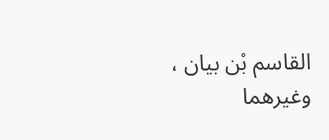القاسم بْن بيان ، وغيرهما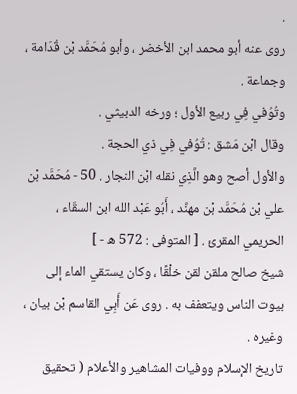.
روى عنه أبو محمد ابن الأخضر ، وأبو مُحَمَّد بْن قُدَامة ، وجماعة .
وتُوُفي فِي ربيع الأول ؛ ورخه الدبيثي .
وقال ابْن مَشق : تُوُفي فِي ذي الحجة .
والأول أصح وهو الَّذِي نقله ابْن النجار . 50 - مُحَمَّد بْن علي بْن مُحَمَّد بْن مهنَّد ، أَبُو عَبْد الله ابن السقّاء ، الحريمي المقرئ . [ المتوفى : 572 ه - ]
شيخ صالح ملقن لقن خلْقًا ، وكان يستقي الماء إلى بيوت الناس ويتعفف به . روى عَن أَبِي القاسم بْن بيان ، وغيره .
تاريخ الإسلام ووفيات المشاهير والأعلام ( تحقيق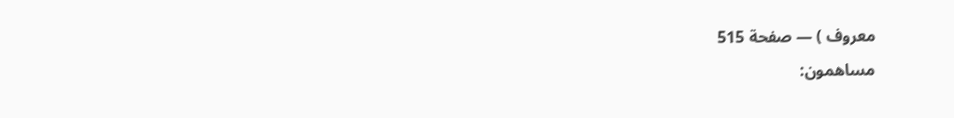معروف ) — صفحة 515
مساهمون: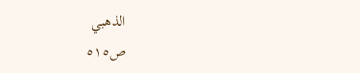الذهبي
ص٥١٥